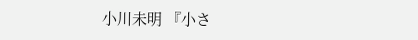小川未明 『小さ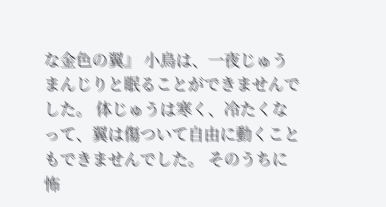な金色の翼』 小鳥は、一夜じゅうまんじりと眠ることができませんでした。 体じゅうは寒く、冷たくなって、翼は傷ついて自由に動くこともできませんでした。 そのうちに怖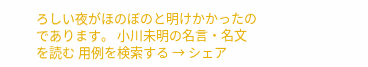ろしい夜がほのぼのと明けかかったのであります。 小川未明の名言・名文を読む 用例を検索する → シェア